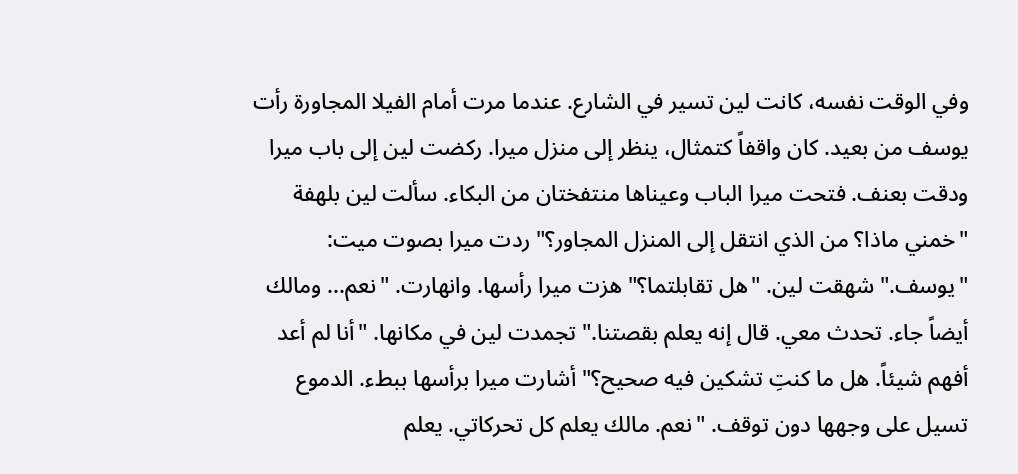وفي الوقت نفسه، كانت لين تسير في الشارع. عندما مرت أمام الفيلا المجاورة رأت يوسف من بعيد. كان واقفاً كتمثال، ينظر إلى منزل ميرا. ركضت لين إلى باب ميرا ودقت بعنف. فتحت ميرا الباب وعيناها منتفختان من البكاء. سألت لين بلهفة "خمني ماذا؟ من الذي انتقل إلى المنزل المجاور؟" ردت ميرا بصوت ميت: "يوسف." شهقت لين. "هل تقابلتما؟" هزت ميرا رأسها. وانهارت. "نعم... ومالك أيضاً جاء. تحدث معي. قال إنه يعلم بقصتنا." تجمدت لين في مكانها. "أنا لم أعد أفهم شيئاً. هل ما كنتِ تشكين فيه صحيح؟" أشارت ميرا برأسها ببطء. الدموع تسيل على وجهها دون توقف. "نعم. مالك يعلم كل تحركاتي. يعلم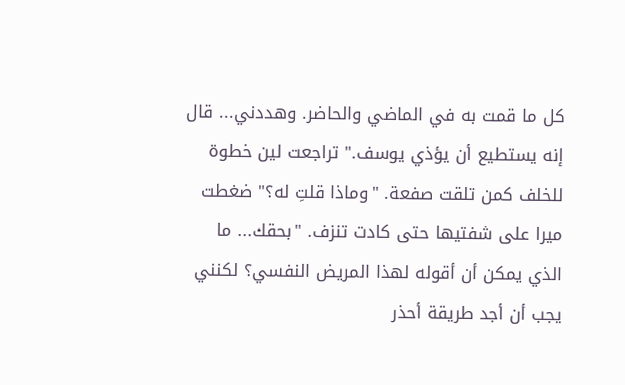كل ما قمت به في الماضي والحاضر. وهددني... قال إنه يستطيع أن يؤذي يوسف." تراجعت لين خطوة للخلف كمن تلقت صفعة. "وماذا قلتِ له؟" ضغطت ميرا على شفتيها حتى كادت تنزف. "بحقك... ما الذي يمكن أن أقوله لهذا المريض النفسي؟ لكنني يجب أن أجد طريقة أحذر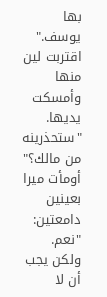بها يوسف." اقتربت لين منها وأمسكت يديها. "ستحذرينه من مالك؟" أومأت ميرا بعينين دامعتين: "نعم. ولكن يجب أن لا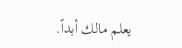يعلم مالك أبداً.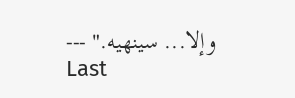وإلا... سينهيه." ---
Last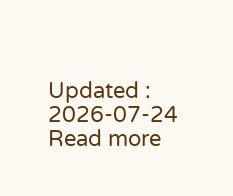Updated : 2026-07-24 Read more